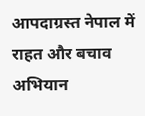आपदाग्रस्त नेपाल में राहत और बचाव अभियान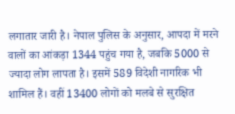लगातार जारी है। नेपाल पुलिस के अनुसार, आपदा में मरने वालों का आंकड़ा 1344 पहुंच गया है, जबकि 5000 से ज्यादा लोग लापता है। इसमें 589 विदेशी नागरिक भी शामिल हैं। वहीं 13400 लोगों को मलबे से सुरक्षित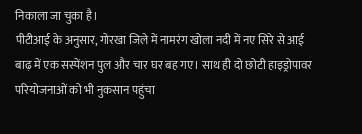निकाला जा चुका है।
पीटीआई के अनुसार, गोरखा जिले में नामरंग खोला नदी में नए सिरे से आई बाढ़ में एक सस्पेंशन पुल और चार घर बह गए। साथ ही दो छोटी हाइड्रोपावर परियोजनाओं को भी नुकसान पहुंचा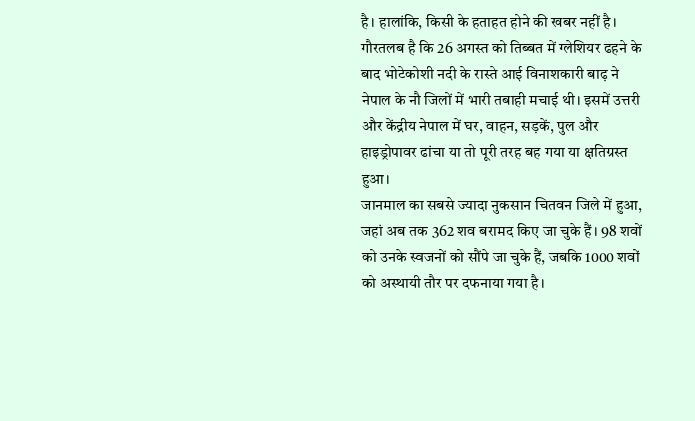है। हालांकि, किसी के हताहत होने की खबर नहीं है।
गौरतलब है कि 26 अगस्त को तिब्बत में ग्लेशियर ढहने के बाद भोटेकोशी नदी के रास्ते आई विनाशकारी बाढ़ ने नेपाल के नौ जिलों में भारी तबाही मचाई थी। इसमें उत्तरी और केंद्रीय नेपाल में घर, वाहन, सड़कें, पुल और हाइड्रोपावर ढांचा या तो पूरी तरह बह गया या क्षतिग्रस्त हुआ।
जानमाल का सबसे ज्यादा नुकसान चितवन जिले में हुआ, जहां अब तक 362 शव बरामद किए जा चुके हैं। 98 शवों को उनके स्वजनों को सौंपे जा चुके हैं, जबकि 1000 शवों को अस्थायी तौर पर दफनाया गया है।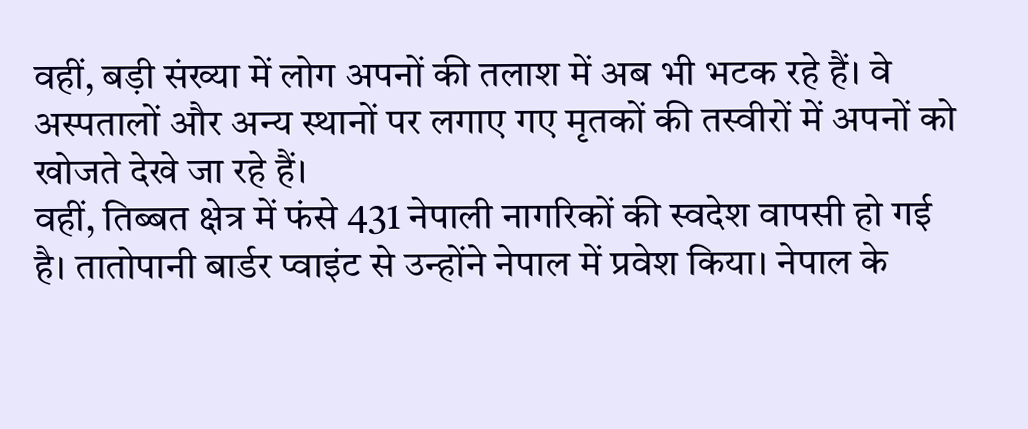वहीं, बड़ी संख्या में लोग अपनों की तलाश में अब भी भटक रहे हैं। वे अस्पतालों और अन्य स्थानों पर लगाए गए मृतकों की तस्वीरों में अपनों को खोजते देखे जा रहे हैं।
वहीं, तिब्बत क्षेत्र में फंसे 431 नेपाली नागरिकों की स्वदेश वापसी हो गई है। तातोपानी बार्डर प्वाइंट से उन्होंने नेपाल में प्रवेश किया। नेपाल के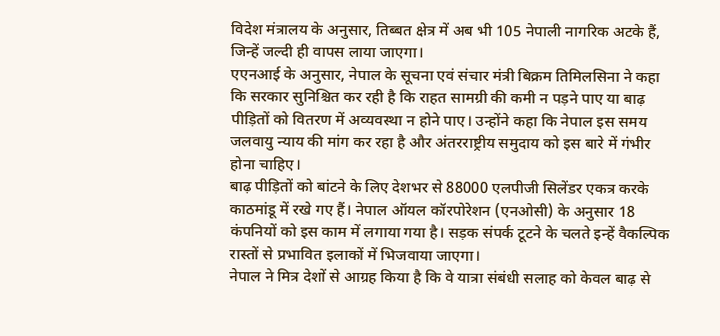विदेश मंत्रालय के अनुसार, तिब्बत क्षेत्र में अब भी 105 नेपाली नागरिक अटके हैं, जिन्हें जल्दी ही वापस लाया जाएगा।
एएनआई के अनुसार, नेपाल के सूचना एवं संचार मंत्री बिक्रम तिमिलसिना ने कहा कि सरकार सुनिश्चित कर रही है कि राहत सामग्री की कमी न पड़ने पाए या बाढ़ पीड़ितों को वितरण में अव्यवस्था न होने पाए। उन्होंने कहा कि नेपाल इस समय जलवायु न्याय की मांग कर रहा है और अंतरराष्ट्रीय समुदाय को इस बारे में गंभीर होना चाहिए।
बाढ़ पीड़ितों को बांटने के लिए देशभर से 88000 एलपीजी सिलेंडर एकत्र करके काठमांडू में रखे गए हैं। नेपाल ऑयल कॉरपोरेशन (एनओसी) के अनुसार 18 कंपनियों को इस काम में लगाया गया है। सड़क संपर्क टूटने के चलते इन्हें वैकल्पिक रास्तों से प्रभावित इलाकों में भिजवाया जाएगा।
नेपाल ने मित्र देशों से आग्रह किया है कि वे यात्रा संबंधी सलाह को केवल बाढ़ से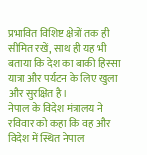प्रभावित विशिष्ट क्षेत्रों तक ही सीमित रखें, साथ ही यह भी बताया कि देश का बाकी हिस्सा यात्रा और पर्यटन के लिए खुला और सुरक्षित है।
नेपाल के विदेश मंत्रालय ने रविवार को कहा कि वह और विदेश में स्थित नेपाल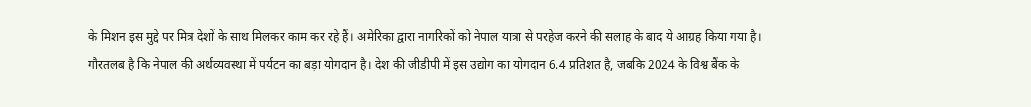के मिशन इस मुद्दे पर मित्र देशों के साथ मिलकर काम कर रहे हैं। अमेरिका द्वारा नागरिकों को नेपाल यात्रा से परहेज करने की सलाह के बाद ये आग्रह किया गया है।
गौरतलब है कि नेपाल की अर्थव्यवस्था में पर्यटन का बड़ा योगदान है। देश की जीडीपी में इस उद्योग का योगदान 6.4 प्रतिशत है, जबकि 2024 के विश्व बैंक के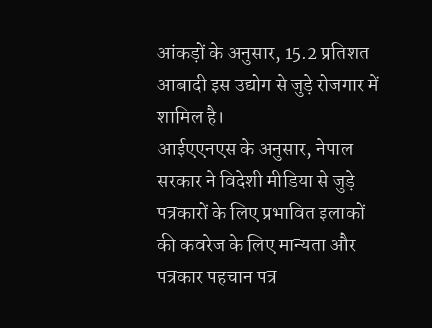आंकड़ों के अनुसार, 15.2 प्रतिशत आबादी इस उद्योग से जुड़े रोजगार में शामिल है।
आईएएनएस के अनुसार, नेपाल सरकार ने विदेशी मीडिया से जुड़े पत्रकारों के लिए प्रभावित इलाकों की कवरेज के लिए मान्यता और पत्रकार पहचान पत्र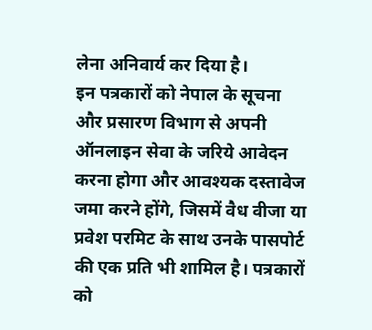लेना अनिवार्य कर दिया है।
इन पत्रकारों को नेपाल के सूचना और प्रसारण विभाग से अपनी ऑनलाइन सेवा के जरिये आवेदन करना होगा और आवश्यक दस्तावेज जमा करने होंगे, जिसमें वैध वीजा या प्रवेश परमिट के साथ उनके पासपोर्ट की एक प्रति भी शामिल है। पत्रकारों को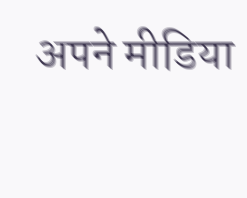अपने मीडिया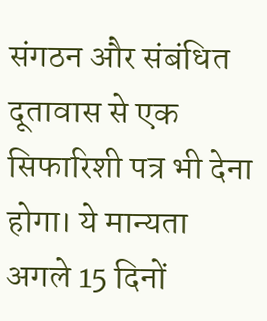संगठन और संबंधित दूतावास से एक सिफारिशी पत्र भी देना होगा। ये मान्यता अगले 15 दिनों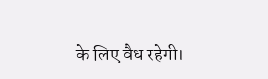के लिए वैध रहेगी।